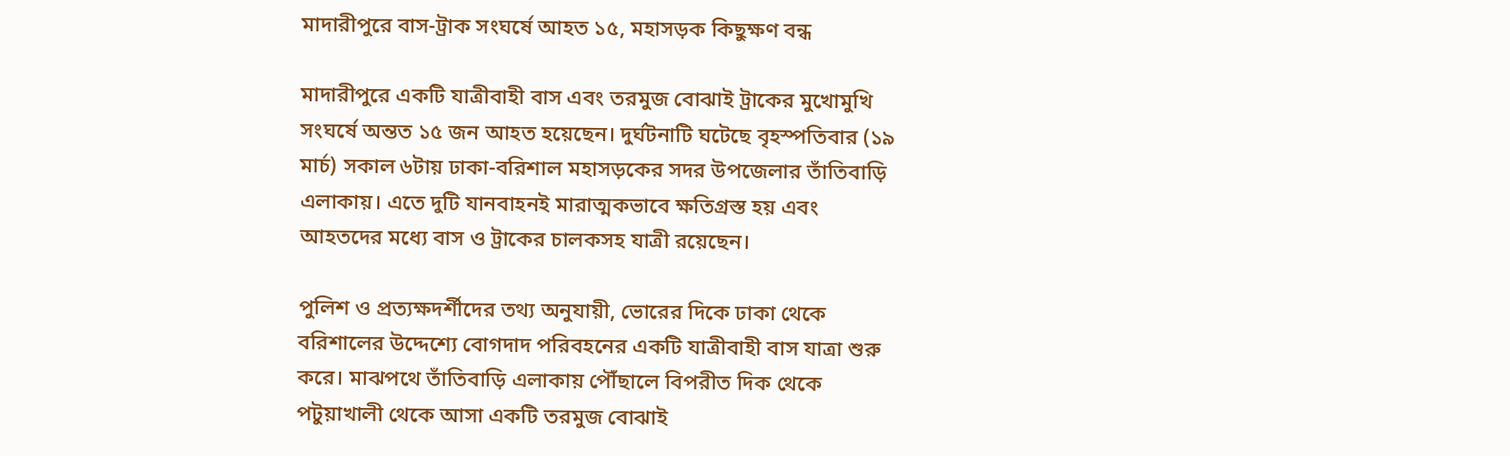মাদারীপুরে বাস-ট্রাক সংঘর্ষে আহত ১৫, মহাসড়ক কিছুক্ষণ বন্ধ

মাদারীপুরে একটি যাত্রীবাহী বাস এবং তরমুজ বোঝাই ট্রাকের মুখোমুখি সংঘর্ষে অন্তত ১৫ জন আহত হয়েছেন। দুর্ঘটনাটি ঘটেছে বৃহস্পতিবার (১৯ মার্চ) সকাল ৬টায় ঢাকা-বরিশাল মহাসড়কের সদর উপজেলার তাঁতিবাড়ি এলাকায়। এতে দুটি যানবাহনই মারাত্মকভাবে ক্ষতিগ্রস্ত হয় এবং আহতদের মধ্যে বাস ও ট্রাকের চালকসহ যাত্রী রয়েছেন।

পুলিশ ও প্রত্যক্ষদর্শীদের তথ্য অনুযায়ী, ভোরের দিকে ঢাকা থেকে বরিশালের উদ্দেশ্যে বোগদাদ পরিবহনের একটি যাত্রীবাহী বাস যাত্রা শুরু করে। মাঝপথে তাঁতিবাড়ি এলাকায় পৌঁছালে বিপরীত দিক থেকে পটুয়াখালী থেকে আসা একটি তরমুজ বোঝাই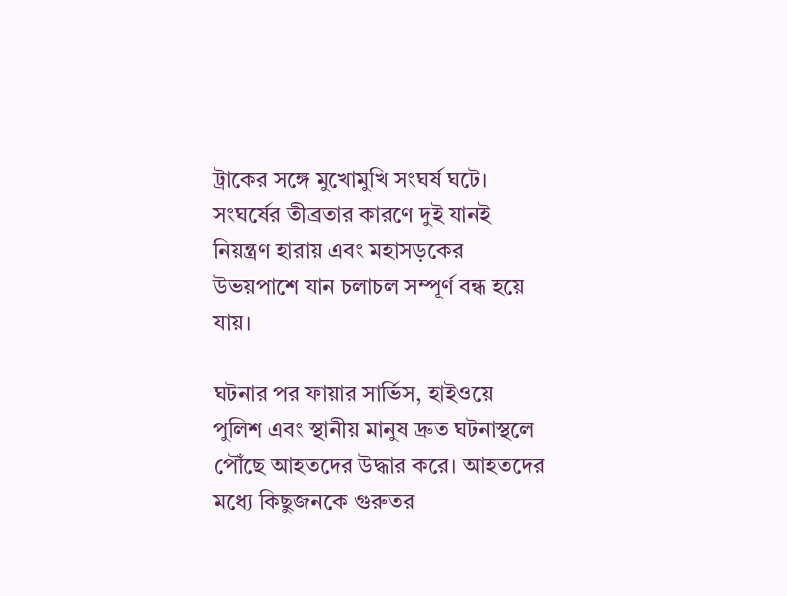ট্রাকের সঙ্গে মুখোমুখি সংঘর্ষ ঘটে। সংঘর্ষের তীব্রতার কারণে দুই যানই নিয়ন্ত্রণ হারায় এবং মহাসড়কের উভয়পাশে যান চলাচল সম্পূর্ণ বন্ধ হয়ে যায়।

ঘটনার পর ফায়ার সার্ভিস, হাইওয়ে পুলিশ এবং স্থানীয় মানুষ দ্রুত ঘটনাস্থলে পৌঁছে আহতদের উদ্ধার করে। আহতদের মধ্যে কিছুজনকে গুরুতর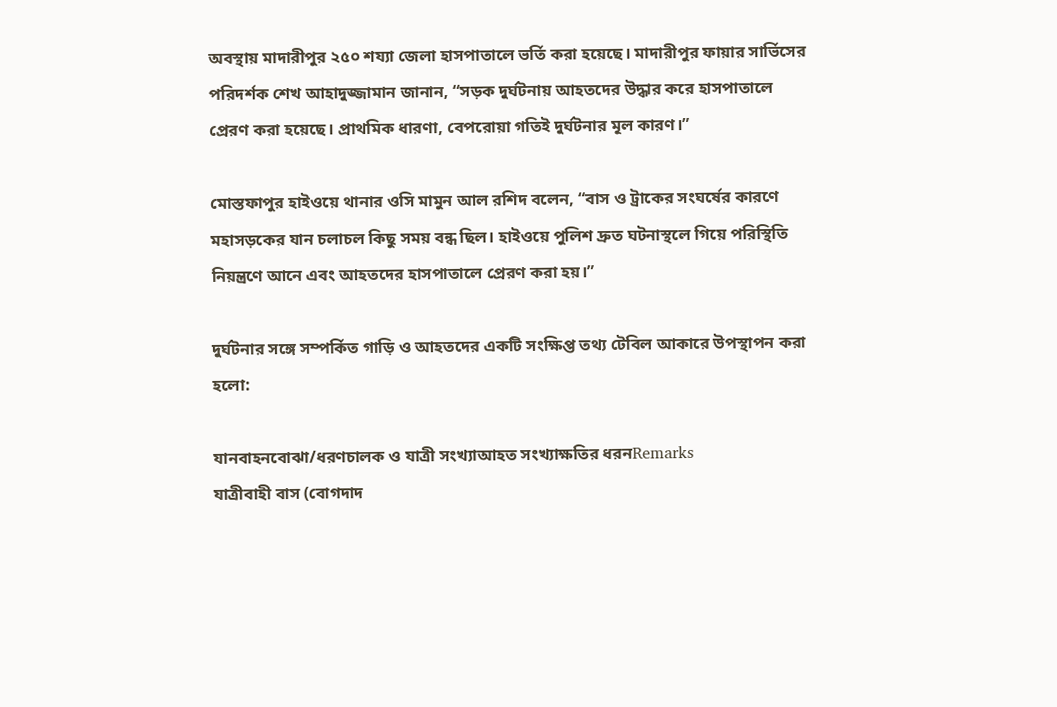অবস্থায় মাদারীপুর ২৫০ শয্যা জেলা হাসপাতালে ভর্তি করা হয়েছে। মাদারীপুর ফায়ার সার্ভিসের পরিদর্শক শেখ আহাদুজ্জামান জানান, “সড়ক দুর্ঘটনায় আহতদের উদ্ধার করে হাসপাতালে প্রেরণ করা হয়েছে। প্রাথমিক ধারণা, বেপরোয়া গতিই দুর্ঘটনার মূল কারণ।”

মোস্তফাপুর হাইওয়ে থানার ওসি মামুন আল রশিদ বলেন, “বাস ও ট্রাকের সংঘর্ষের কারণে মহাসড়কের যান চলাচল কিছু সময় বন্ধ ছিল। হাইওয়ে পুলিশ দ্রুত ঘটনাস্থলে গিয়ে পরিস্থিতি নিয়ন্ত্রণে আনে এবং আহতদের হাসপাতালে প্রেরণ করা হয়।”

দুর্ঘটনার সঙ্গে সম্পর্কিত গাড়ি ও আহতদের একটি সংক্ষিপ্ত তথ্য টেবিল আকারে উপস্থাপন করা হলো:

যানবাহনবোঝা/ধরণচালক ও যাত্রী সংখ্যাআহত সংখ্যাক্ষতির ধরনRemarks
যাত্রীবাহী বাস (বোগদাদ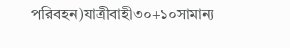পরিবহন)যাত্রীবাহী৩০+১০সামান্য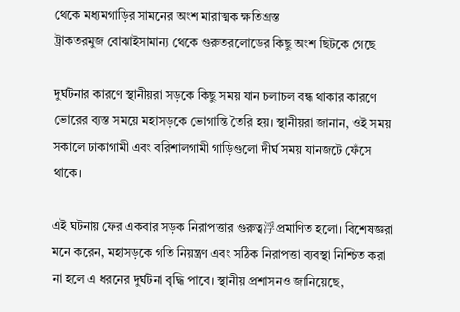থেকে মধ্যমগাড়ির সামনের অংশ মারাত্মক ক্ষতিগ্রস্ত
ট্রাকতরমুজ বোঝাইসামান্য থেকে গুরুতরলোডের কিছু অংশ ছিটকে গেছে

দুর্ঘটনার কারণে স্থানীয়রা সড়কে কিছু সময় যান চলাচল বন্ধ থাকার কারণে ভোরের ব্যস্ত সময়ে মহাসড়কে ভোগান্তি তৈরি হয়। স্থানীয়রা জানান, ওই সময় সকালে ঢাকাগামী এবং বরিশালগামী গাড়িগুলো দীর্ঘ সময় যানজটে ফেঁসে থাকে।

এই ঘটনায় ফের একবার সড়ক নিরাপত্তার গুরুত্ব浮প্রমাণিত হলো। বিশেষজ্ঞরা মনে করেন, মহাসড়কে গতি নিয়ন্ত্রণ এবং সঠিক নিরাপত্তা ব্যবস্থা নিশ্চিত করা না হলে এ ধরনের দুর্ঘটনা বৃদ্ধি পাবে। স্থানীয় প্রশাসনও জানিয়েছে,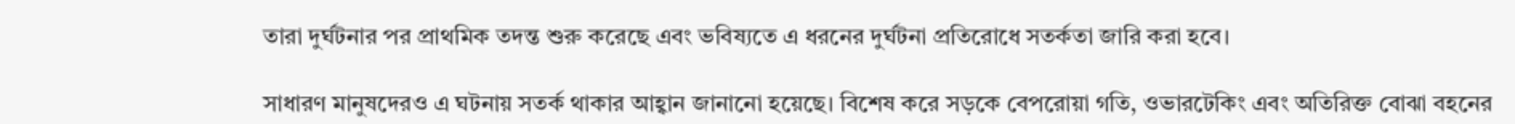তারা দুর্ঘটনার পর প্রাথমিক তদন্ত শুরু করেছে এবং ভবিষ্যতে এ ধরনের দুর্ঘটনা প্রতিরোধে সতর্কতা জারি করা হবে।

সাধারণ মানুষদেরও এ ঘটনায় সতর্ক থাকার আহ্বান জানানো হয়েছে। বিশেষ করে সড়কে বেপরোয়া গতি, ওভারটেকিং এবং অতিরিক্ত বোঝা বহনের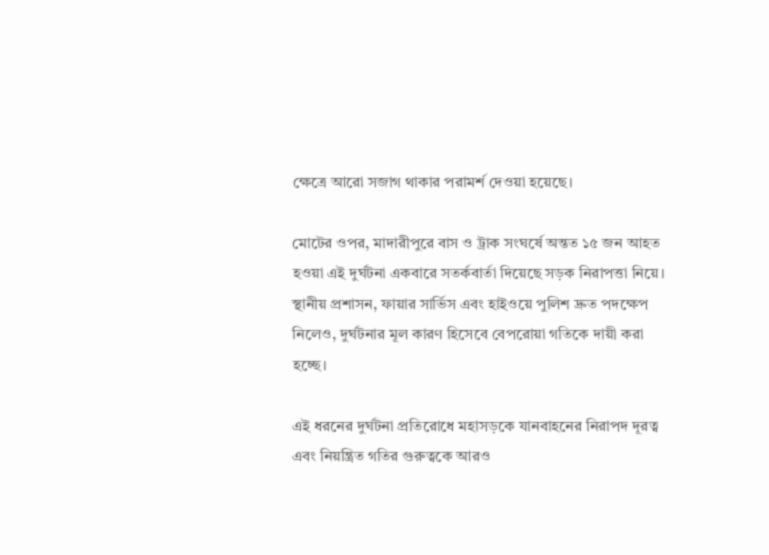ক্ষেত্রে আরো সজাগ থাকার পরামর্শ দেওয়া হয়েছে।

মোটের ওপর, মাদারীপুরে বাস ও ট্রাক সংঘর্ষে অন্তত ১৫ জন আহত হওয়া এই দুর্ঘটনা একবারে সতর্কবার্তা দিয়েছে সড়ক নিরাপত্তা নিয়ে। স্থানীয় প্রশাসন, ফায়ার সার্ভিস এবং হাইওয়ে পুলিশ দ্রুত পদক্ষেপ নিলেও, দুর্ঘটনার মূল কারণ হিসেবে বেপরোয়া গতিকে দায়ী করা হচ্ছে।

এই ধরনের দুর্ঘটনা প্রতিরোধে মহাসড়কে যানবাহনের নিরাপদ দূরত্ব এবং নিয়ন্ত্রিত গতির গুরুত্বকে আরও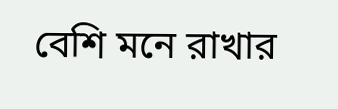বেশি মনে রাখার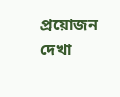প্রয়োজন দেখা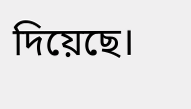দিয়েছে।